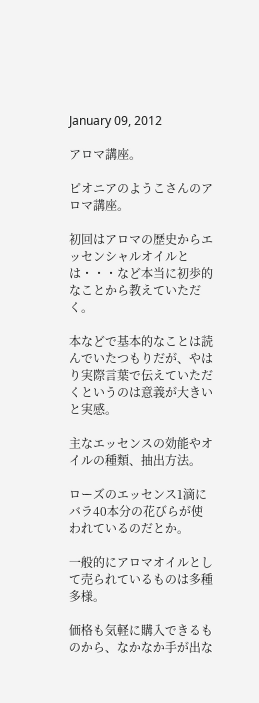January 09, 2012

アロマ講座。

ピオニアのようこさんのアロマ講座。

初回はアロマの歴史からエッセンシャルオイルとは・・・など本当に初歩的なことから教えていただく。

本などで基本的なことは読んでいたつもりだが、やはり実際言葉で伝えていただくというのは意義が大きいと実感。

主なエッセンスの効能やオイルの種類、抽出方法。

ローズのエッセンス1滴にバラ40本分の花びらが使われているのだとか。

一般的にアロマオイルとして売られているものは多種多様。

価格も気軽に購入できるものから、なかなか手が出な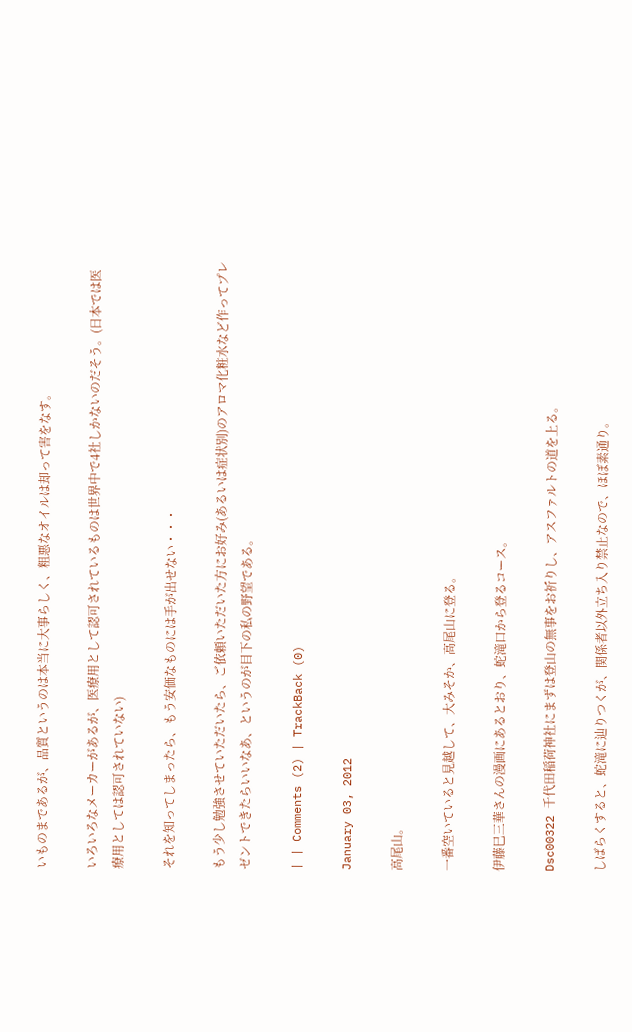いものまであるが、品質というのは本当に大事らしく、粗悪なオイルは却って害をなす。

いろいろなメーカーがあるが、医療用として認可されているものは世界中で4社しかないのだそう。(日本では医療用としては認可されていない)

それを知ってしまったら、もう安価なものには手が出せない・・・

もう少し勉強させていただいたら、ご依頼いただいた方にお好み(あるいは症状別)のアロマ化粧水など作ってプレゼントできたらいいなあ、というのが目下の私の野望である。

| | Comments (2) | TrackBack (0)

January 03, 2012

高尾山。

一番空いていると見越して、大みそか、高尾山に登る。

伊藤巳三華さんの漫画にあるとおり、蛇滝口から登るコース。

Dsc00322 千代田稲荷神社にまずは登山の無事をお祈りし、アスファルトの道を上る。

しばらくすると、蛇滝に辿りつくが、関係者以外立ち入り禁止なので、ほぼ素通り。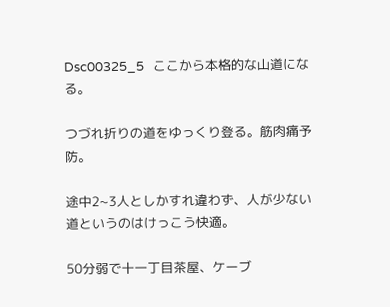Dsc00325_5   ここから本格的な山道になる。

つづれ折りの道をゆっくり登る。筋肉痛予防。

途中2~3人としかすれ違わず、人が少ない道というのはけっこう快適。

50分弱で十一丁目茶屋、ケーブ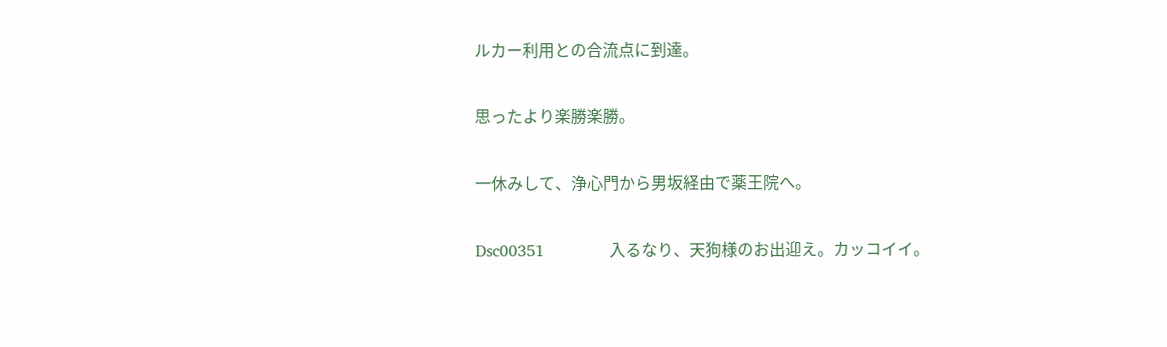ルカー利用との合流点に到達。

思ったより楽勝楽勝。

一休みして、浄心門から男坂経由で薬王院へ。

Dsc00351             入るなり、天狗様のお出迎え。カッコイイ。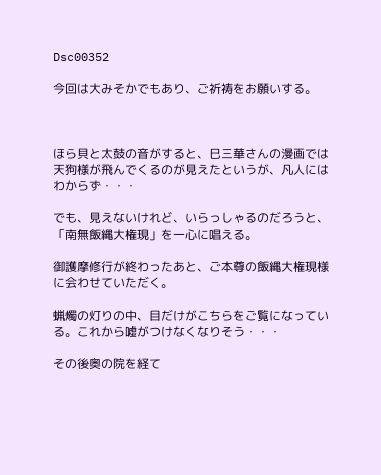Dsc00352

今回は大みそかでもあり、ご祈祷をお願いする。



ほら貝と太鼓の音がすると、巳三華さんの漫画では天狗様が飛んでくるのが見えたというが、凡人にはわからず・・・

でも、見えないけれど、いらっしゃるのだろうと、「南無飯縄大権現」を一心に唱える。

御護摩修行が終わったあと、ご本尊の飯縄大権現様に会わせていただく。

蝋燭の灯りの中、目だけがこちらをご覧になっている。これから嘘がつけなくなりそう・・・

その後奥の院を経て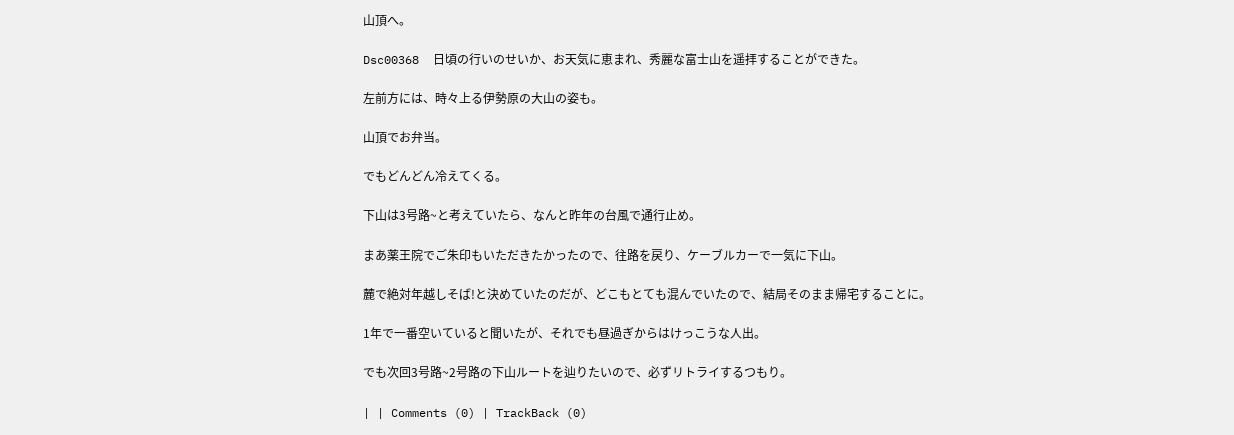山頂へ。

Dsc00368  日頃の行いのせいか、お天気に恵まれ、秀麗な富士山を遥拝することができた。

左前方には、時々上る伊勢原の大山の姿も。

山頂でお弁当。

でもどんどん冷えてくる。

下山は3号路~と考えていたら、なんと昨年の台風で通行止め。

まあ薬王院でご朱印もいただきたかったので、往路を戻り、ケーブルカーで一気に下山。

麓で絶対年越しそば!と決めていたのだが、どこもとても混んでいたので、結局そのまま帰宅することに。

1年で一番空いていると聞いたが、それでも昼過ぎからはけっこうな人出。

でも次回3号路~2号路の下山ルートを辿りたいので、必ずリトライするつもり。

| | Comments (0) | TrackBack (0)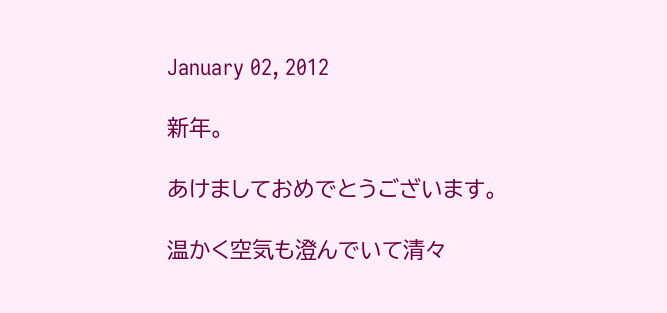January 02, 2012

新年。

あけましておめでとうございます。

温かく空気も澄んでいて清々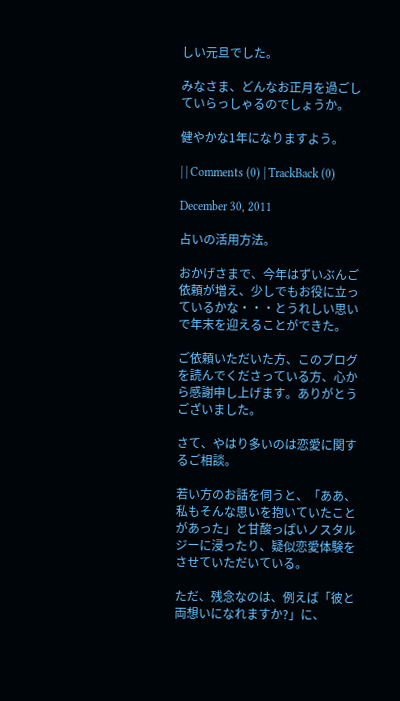しい元旦でした。

みなさま、どんなお正月を過ごしていらっしゃるのでしょうか。

健やかな1年になりますよう。

| | Comments (0) | TrackBack (0)

December 30, 2011

占いの活用方法。

おかげさまで、今年はずいぶんご依頼が増え、少しでもお役に立っているかな・・・とうれしい思いで年末を迎えることができた。

ご依頼いただいた方、このブログを読んでくださっている方、心から感謝申し上げます。ありがとうございました。

さて、やはり多いのは恋愛に関するご相談。

若い方のお話を伺うと、「ああ、私もそんな思いを抱いていたことがあった」と甘酸っぱいノスタルジーに浸ったり、疑似恋愛体験をさせていただいている。

ただ、残念なのは、例えば「彼と両想いになれますか?」に、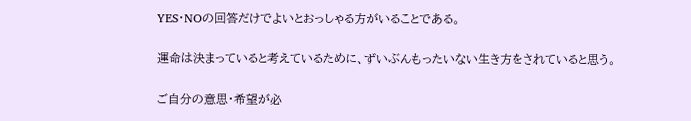YES・NOの回答だけでよいとおっしゃる方がいることである。

運命は決まっていると考えているために、ずいぶんもったいない生き方をされていると思う。

ご自分の意思・希望が必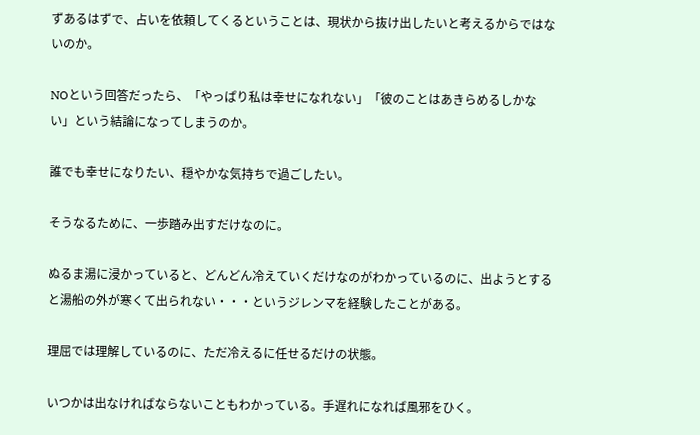ずあるはずで、占いを依頼してくるということは、現状から抜け出したいと考えるからではないのか。

NOという回答だったら、「やっぱり私は幸せになれない」「彼のことはあきらめるしかない」という結論になってしまうのか。

誰でも幸せになりたい、穏やかな気持ちで過ごしたい。

そうなるために、一歩踏み出すだけなのに。

ぬるま湯に浸かっていると、どんどん冷えていくだけなのがわかっているのに、出ようとすると湯船の外が寒くて出られない・・・というジレンマを経験したことがある。

理屈では理解しているのに、ただ冷えるに任せるだけの状態。

いつかは出なければならないこともわかっている。手遅れになれば風邪をひく。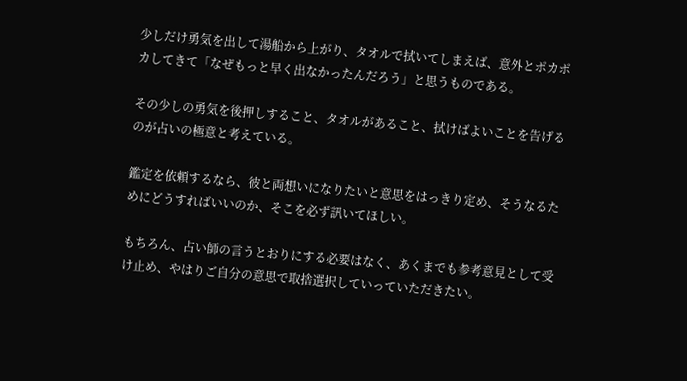少しだけ勇気を出して湯船から上がり、タオルで拭いてしまえば、意外とポカポカしてきて「なぜもっと早く出なかったんだろう」と思うものである。

その少しの勇気を後押しすること、タオルがあること、拭けばよいことを告げるのが占いの極意と考えている。

鑑定を依頼するなら、彼と両想いになりたいと意思をはっきり定め、そうなるためにどうすればいいのか、そこを必ず訊いてほしい。

もちろん、占い師の言うとおりにする必要はなく、あくまでも参考意見として受け止め、やはりご自分の意思で取捨選択していっていただきたい。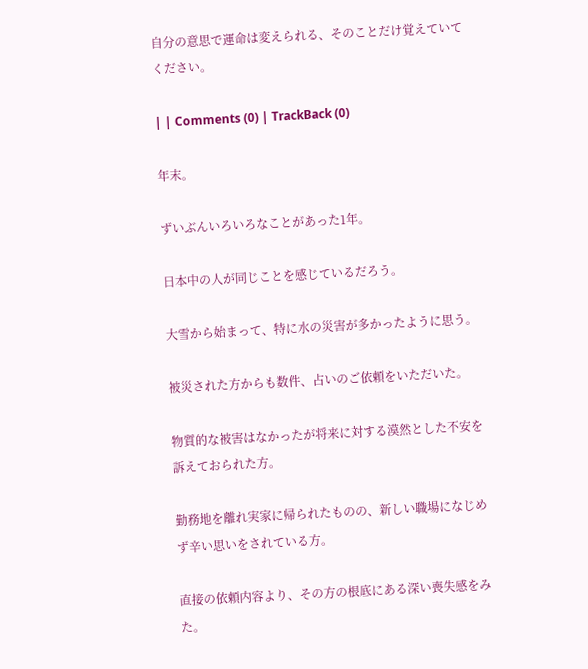自分の意思で運命は変えられる、そのことだけ覚えていてください。

| | Comments (0) | TrackBack (0)

年末。

ずいぶんいろいろなことがあった1年。

日本中の人が同じことを感じているだろう。

大雪から始まって、特に水の災害が多かったように思う。

被災された方からも数件、占いのご依頼をいただいた。

物質的な被害はなかったが将来に対する漠然とした不安を訴えておられた方。

勤務地を離れ実家に帰られたものの、新しい職場になじめず辛い思いをされている方。

直接の依頼内容より、その方の根底にある深い喪失感をみた。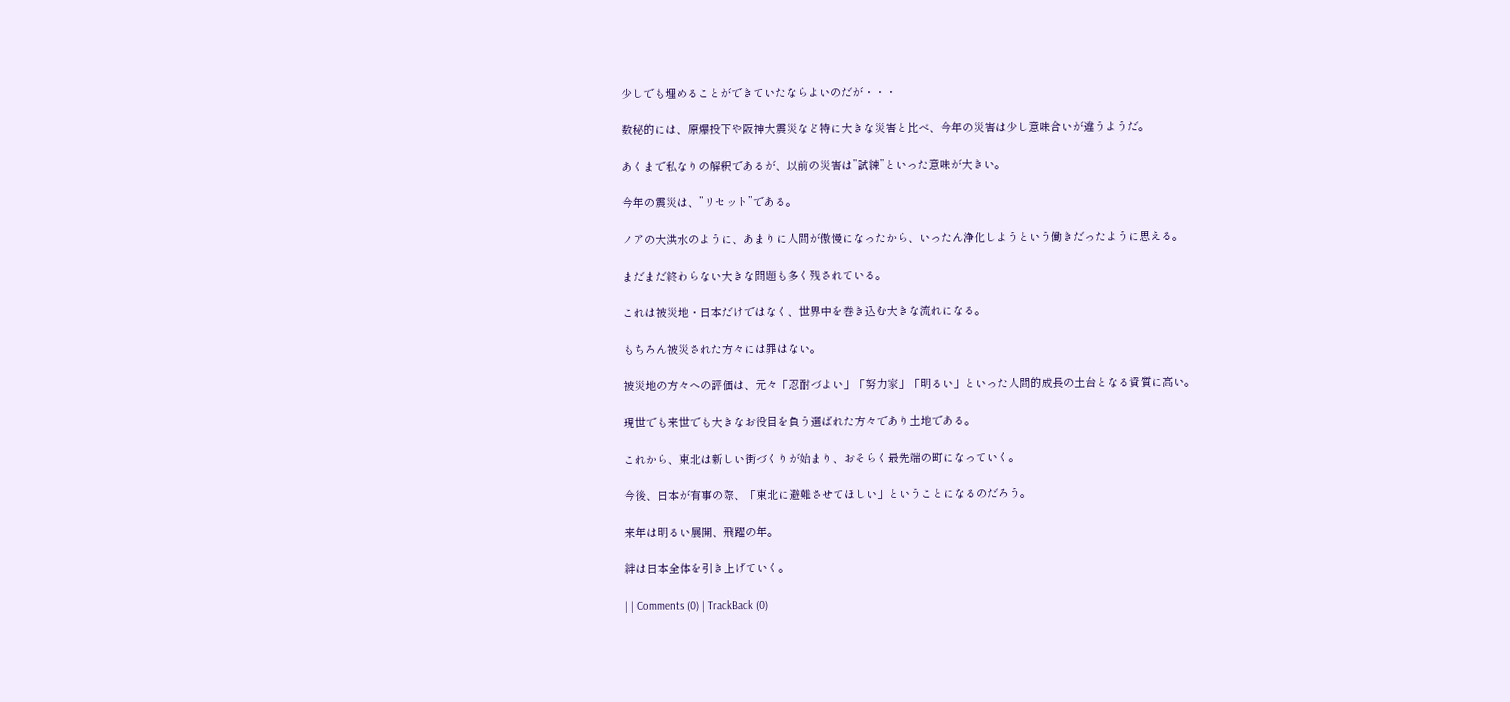少しでも埋めることができていたならよいのだが・・・

数秘的には、原爆投下や阪神大震災など特に大きな災害と比べ、今年の災害は少し意味合いが違うようだ。

あくまで私なりの解釈であるが、以前の災害は”試練”といった意味が大きい。

今年の震災は、”リセット”である。

ノアの大洪水のように、あまりに人間が傲慢になったから、いったん浄化しようという働きだったように思える。

まだまだ終わらない大きな問題も多く残されている。

これは被災地・日本だけではなく、世界中を巻き込む大きな流れになる。

もちろん被災された方々には罪はない。

被災地の方々への評価は、元々「忍耐づよい」「努力家」「明るい」といった人間的成長の土台となる資質に高い。

現世でも来世でも大きなお役目を負う選ばれた方々であり土地である。

これから、東北は新しい街づくりが始まり、おそらく最先端の町になっていく。

今後、日本が有事の際、「東北に避難させてほしい」ということになるのだろう。

来年は明るい展開、飛躍の年。

絆は日本全体を引き上げていく。

| | Comments (0) | TrackBack (0)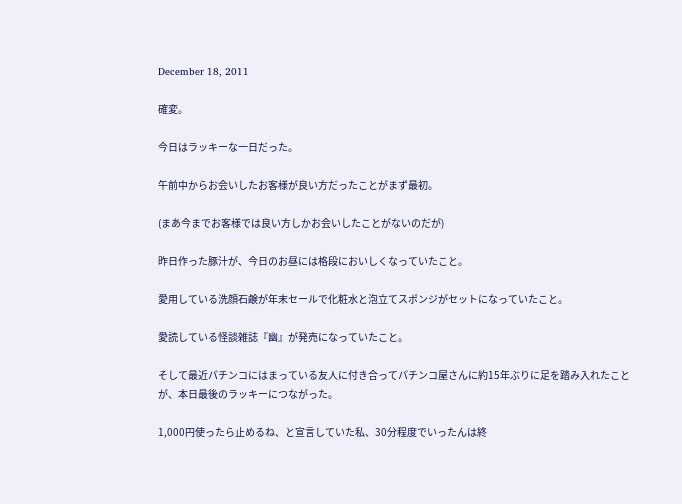December 18, 2011

確変。

今日はラッキーな一日だった。

午前中からお会いしたお客様が良い方だったことがまず最初。

(まあ今までお客様では良い方しかお会いしたことがないのだが)

昨日作った豚汁が、今日のお昼には格段においしくなっていたこと。

愛用している洗顔石鹸が年末セールで化粧水と泡立てスポンジがセットになっていたこと。

愛読している怪談雑誌『幽』が発売になっていたこと。

そして最近パチンコにはまっている友人に付き合ってパチンコ屋さんに約15年ぶりに足を踏み入れたことが、本日最後のラッキーにつながった。

1,000円使ったら止めるね、と宣言していた私、30分程度でいったんは終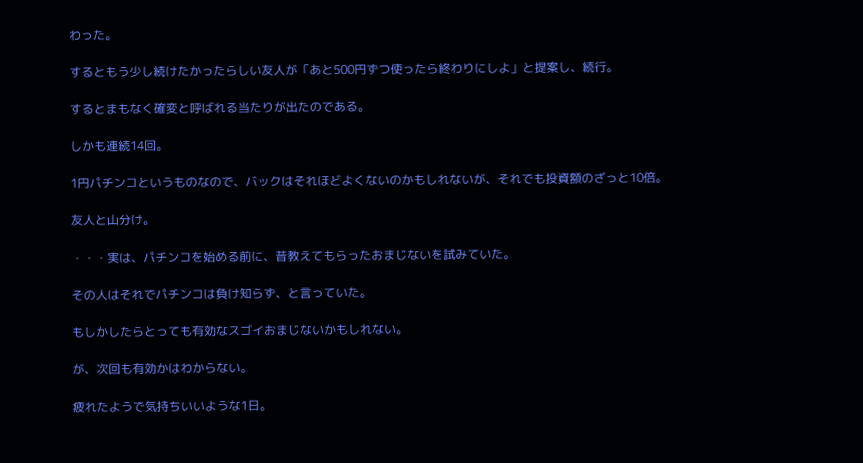わった。

するともう少し続けたかったらしい友人が「あと500円ずつ使ったら終わりにしよ」と提案し、続行。

するとまもなく確変と呼ばれる当たりが出たのである。

しかも連続14回。

1円パチンコというものなので、バックはそれほどよくないのかもしれないが、それでも投資額のざっと10倍。

友人と山分け。

・・・実は、パチンコを始める前に、昔教えてもらったおまじないを試みていた。

その人はそれでパチンコは負け知らず、と言っていた。

もしかしたらとっても有効なスゴイおまじないかもしれない。

が、次回も有効かはわからない。

疲れたようで気持ちいいような1日。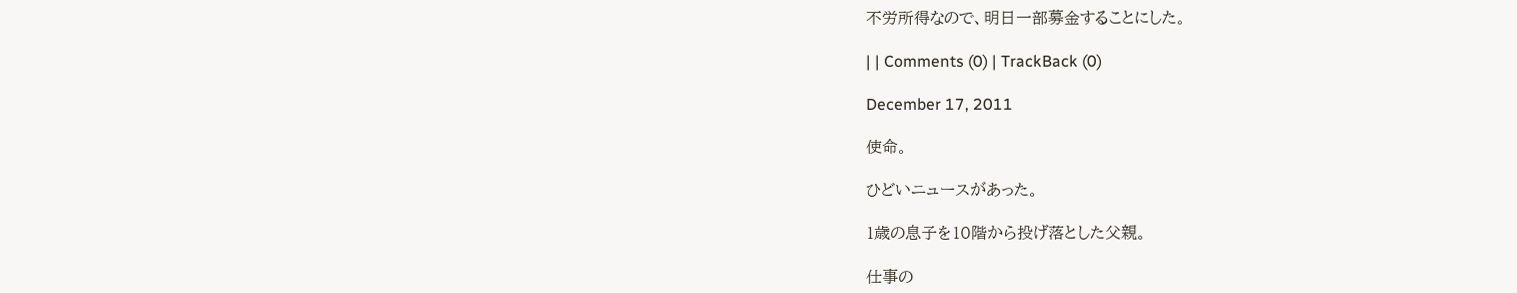不労所得なので、明日一部募金することにした。

| | Comments (0) | TrackBack (0)

December 17, 2011

使命。

ひどいニュースがあった。

1歳の息子を10階から投げ落とした父親。

仕事の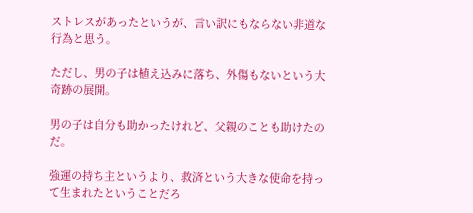ストレスがあったというが、言い訳にもならない非道な行為と思う。

ただし、男の子は植え込みに落ち、外傷もないという大奇跡の展開。

男の子は自分も助かったけれど、父親のことも助けたのだ。

強運の持ち主というより、救済という大きな使命を持って生まれたということだろ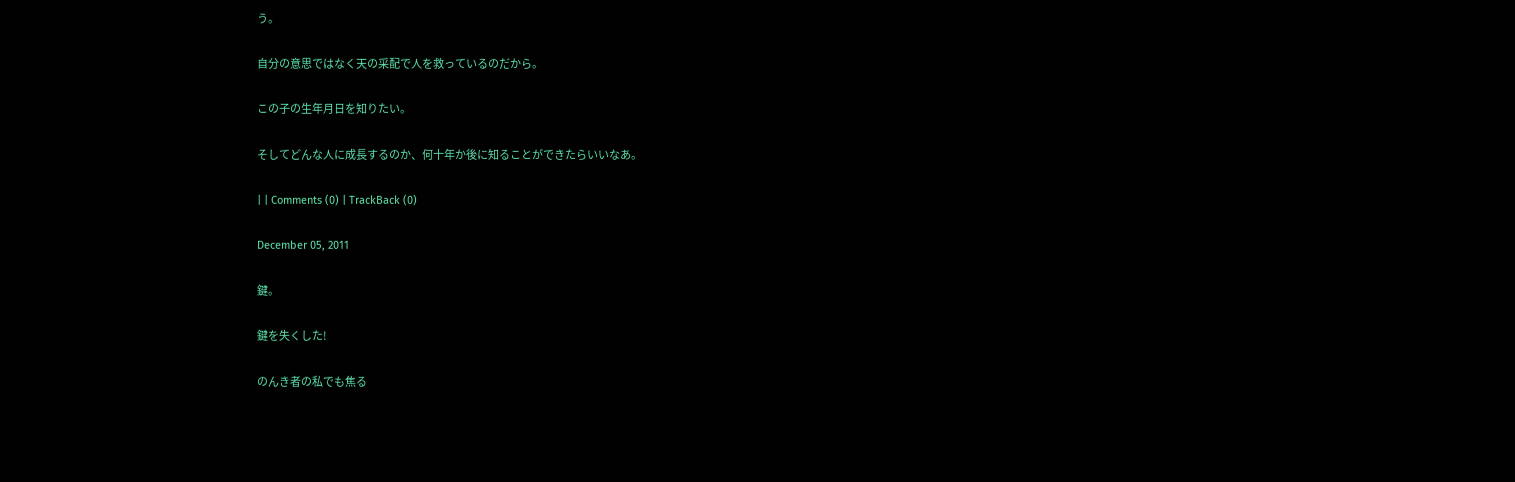う。

自分の意思ではなく天の采配で人を救っているのだから。

この子の生年月日を知りたい。

そしてどんな人に成長するのか、何十年か後に知ることができたらいいなあ。

| | Comments (0) | TrackBack (0)

December 05, 2011

鍵。

鍵を失くした!

のんき者の私でも焦る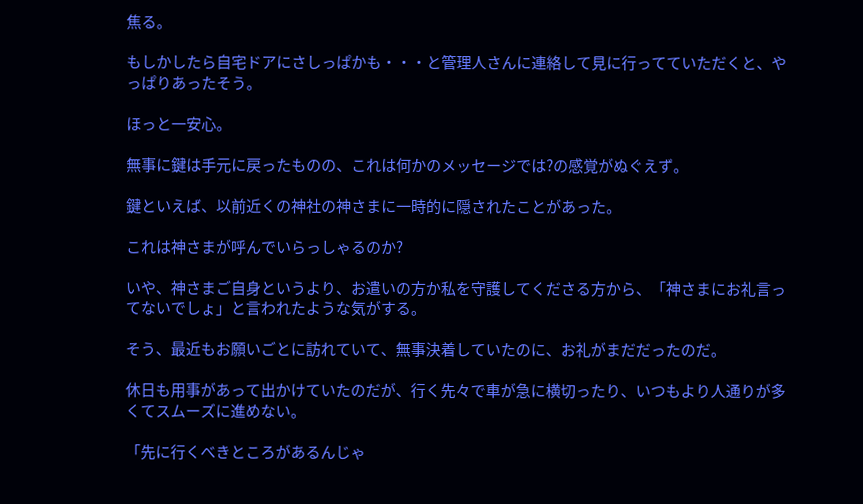焦る。

もしかしたら自宅ドアにさしっぱかも・・・と管理人さんに連絡して見に行ってていただくと、やっぱりあったそう。

ほっと一安心。

無事に鍵は手元に戻ったものの、これは何かのメッセージでは?の感覚がぬぐえず。

鍵といえば、以前近くの神社の神さまに一時的に隠されたことがあった。

これは神さまが呼んでいらっしゃるのか?

いや、神さまご自身というより、お遣いの方か私を守護してくださる方から、「神さまにお礼言ってないでしょ」と言われたような気がする。

そう、最近もお願いごとに訪れていて、無事決着していたのに、お礼がまだだったのだ。

休日も用事があって出かけていたのだが、行く先々で車が急に横切ったり、いつもより人通りが多くてスムーズに進めない。

「先に行くべきところがあるんじゃ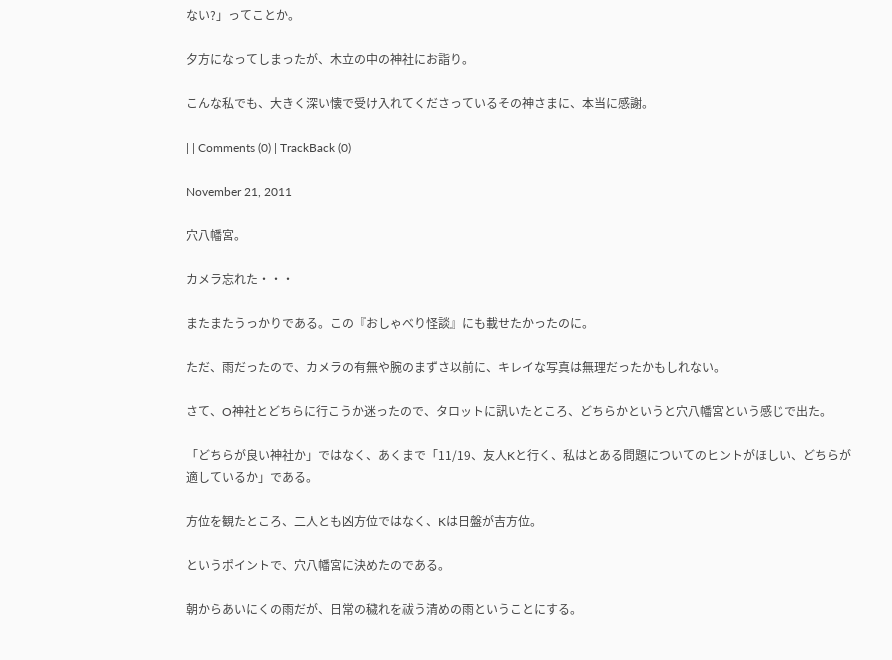ない?」ってことか。

夕方になってしまったが、木立の中の神社にお詣り。

こんな私でも、大きく深い懐で受け入れてくださっているその神さまに、本当に感謝。

| | Comments (0) | TrackBack (0)

November 21, 2011

穴八幡宮。

カメラ忘れた・・・

またまたうっかりである。この『おしゃべり怪談』にも載せたかったのに。

ただ、雨だったので、カメラの有無や腕のまずさ以前に、キレイな写真は無理だったかもしれない。

さて、O神社とどちらに行こうか迷ったので、タロットに訊いたところ、どちらかというと穴八幡宮という感じで出た。

「どちらが良い神社か」ではなく、あくまで「11/19、友人Kと行く、私はとある問題についてのヒントがほしい、どちらが適しているか」である。

方位を観たところ、二人とも凶方位ではなく、Kは日盤が吉方位。

というポイントで、穴八幡宮に決めたのである。

朝からあいにくの雨だが、日常の穢れを祓う清めの雨ということにする。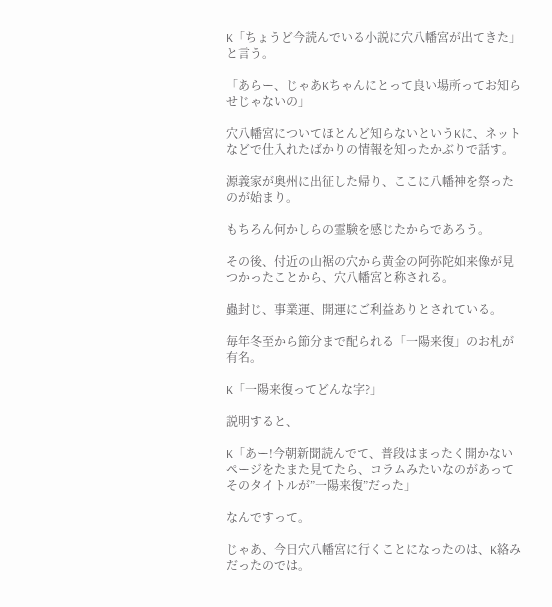K「ちょうど今読んでいる小説に穴八幡宮が出てきた」と言う。

「あらー、じゃあKちゃんにとって良い場所ってお知らせじゃないの」

穴八幡宮についてほとんど知らないというKに、ネットなどで仕入れたばかりの情報を知ったかぶりで話す。

源義家が奥州に出征した帰り、ここに八幡神を祭ったのが始まり。

もちろん何かしらの霊験を感じたからであろう。

その後、付近の山裾の穴から黄金の阿弥陀如来像が見つかったことから、穴八幡宮と称される。

蟲封じ、事業運、開運にご利益ありとされている。

毎年冬至から節分まで配られる「一陽来復」のお札が有名。

K「一陽来復ってどんな字?」

説明すると、

K「あー!今朝新聞読んでて、普段はまったく開かないページをたまた見てたら、コラムみたいなのがあってそのタイトルが”一陽来復”だった」

なんですって。

じゃあ、今日穴八幡宮に行くことになったのは、K絡みだったのでは。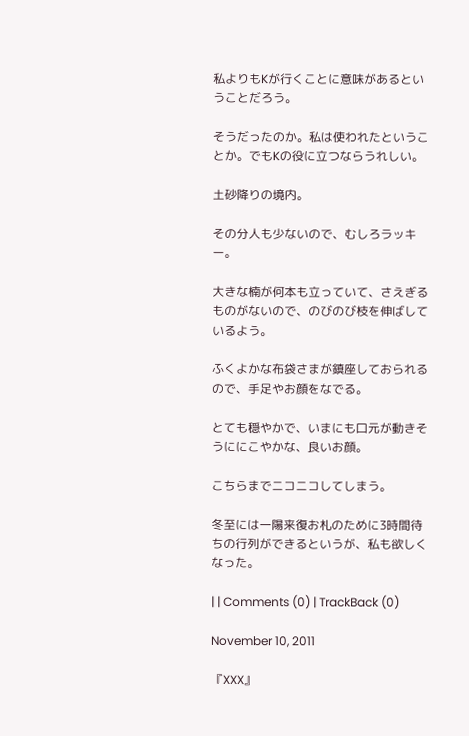私よりもKが行くことに意味があるということだろう。

そうだったのか。私は使われたということか。でもKの役に立つならうれしい。

土砂降りの境内。

その分人も少ないので、むしろラッキー。

大きな楠が何本も立っていて、さえぎるものがないので、のびのび枝を伸ばしているよう。

ふくよかな布袋さまが鎮座しておられるので、手足やお顔をなでる。

とても穏やかで、いまにも口元が動きそうににこやかな、良いお顔。

こちらまでニコニコしてしまう。

冬至には一陽来復お札のために3時間待ちの行列ができるというが、私も欲しくなった。

| | Comments (0) | TrackBack (0)

November 10, 2011

『XXX』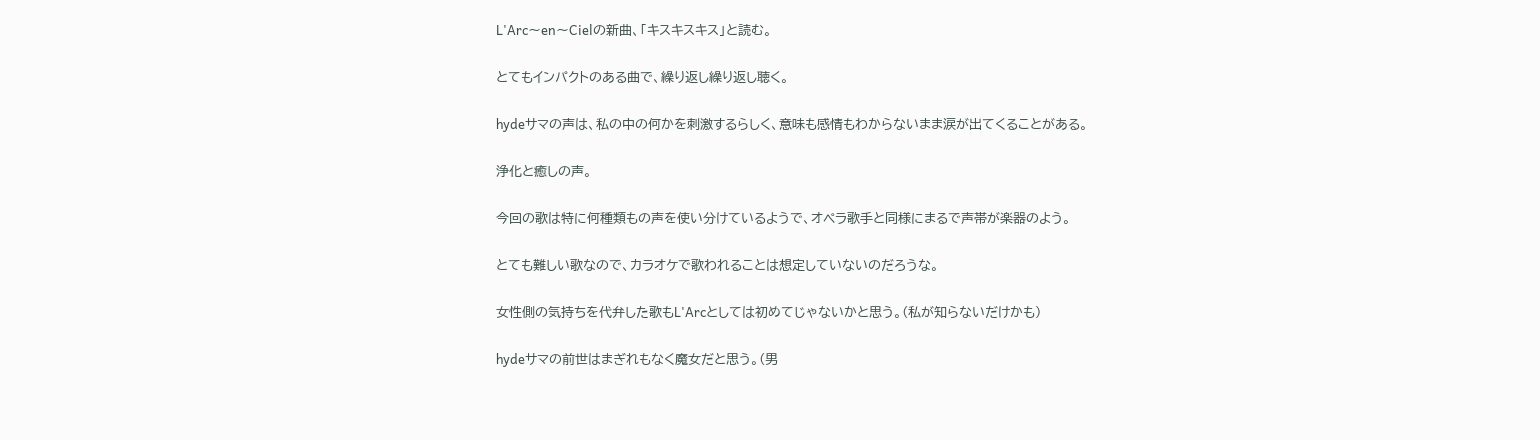L'Arc〜en〜Cielの新曲、「キスキスキス」と読む。

とてもインパクトのある曲で、繰り返し繰り返し聴く。

hydeサマの声は、私の中の何かを刺激するらしく、意味も感情もわからないまま涙が出てくることがある。

浄化と癒しの声。

今回の歌は特に何種類もの声を使い分けているようで、オペラ歌手と同様にまるで声帯が楽器のよう。

とても難しい歌なので、カラオケで歌われることは想定していないのだろうな。

女性側の気持ちを代弁した歌もL'Arcとしては初めてじゃないかと思う。(私が知らないだけかも)

hydeサマの前世はまぎれもなく魔女だと思う。(男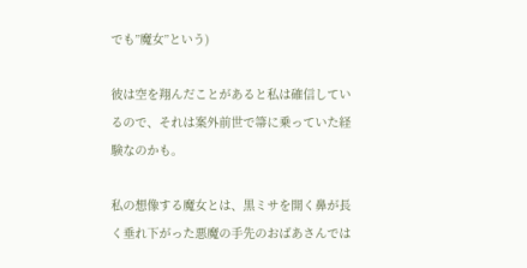でも”魔女”という)

彼は空を翔んだことがあると私は確信しているので、それは案外前世で箒に乗っていた経験なのかも。

私の想像する魔女とは、黒ミサを開く鼻が長く垂れ下がった悪魔の手先のおばあさんでは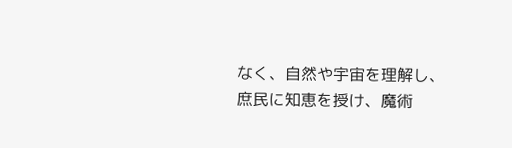なく、自然や宇宙を理解し、庶民に知恵を授け、魔術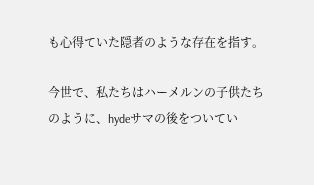も心得ていた隠者のような存在を指す。

今世で、私たちはハーメルンの子供たちのように、hydeサマの後をついてい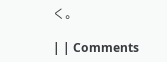く。

| | Comments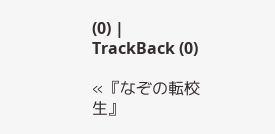(0) | TrackBack (0)

«『なぞの転校生』